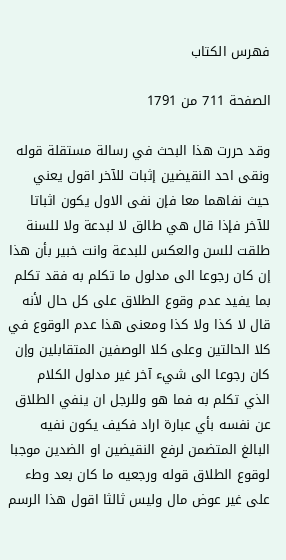فهرس الكتاب

الصفحة 711 من 1791

وقد حررت هذا البحث في رسالة مستقلة قوله ونقى احد النقيضين إثبات للآخر اقول يعني حيث نفاهما معا فإن نفى الاول يكون اثباتا للآخر فإذا قال هي طالق لا لبدعة ولا للسنة طلقت للسن والعكس للبدعة وانت خبير بأن هذا إن كان رجوعا الى مدلول ما تكلم به فقد تكلم بما يفيد عدم وقوع الطلاق على كل حال لأنه قال لا كذا ولا كذا ومعنى هذا عدم الوقوع في كلا الحالتين وعلى كلا الوصفين المتقابلين وإن كان رجوعا الى شيء آخر غير مدلول الكلام الذي تكلم به فما هو وللرجل ان ينفي الطلاق عن نفسه بأي عبارة اراد فكيف يكون نفيه البالغ المتضمن لرفع النقيضين او الضدين موجبا لوقوع الطلاق قوله ورجعيه ما كان بعد وطء على غير عوض مال وليس ثالثا اقول هذا الرسم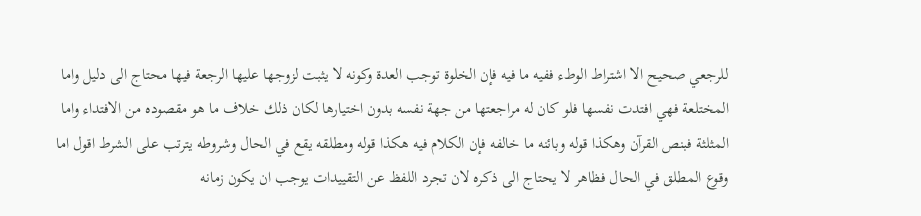للرجعي صحيح الا اشتراط الوطء ففيه ما فيه فإن الخلوة توجب العدة وكونه لا يثبت لزوجها عليها الرجعة فيها محتاج الى دليل واما المختلعة فهي افتدت نفسها فلو كان له مراجعتها من جهة نفسه بدون اختيارها لكان ذلك خلاف ما هو مقصوده من الافتداء واما المثلثة فبنص القرآن وهكذا قوله وبائنه ما خالفه فإن الكلام فيه هكذا قوله ومطلقه يقع في الحال وشروطه يترتب على الشرط اقول اما وقوع المطلق في الحال فظاهر لا يحتاج الى ذكره لان تجرد اللفظ عن التقييدات يوجب ان يكون زمانه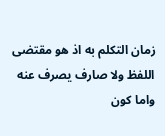زمان التكلم به اذ هو مقتضى اللفظ ولا صارف يصرف عنه واما كون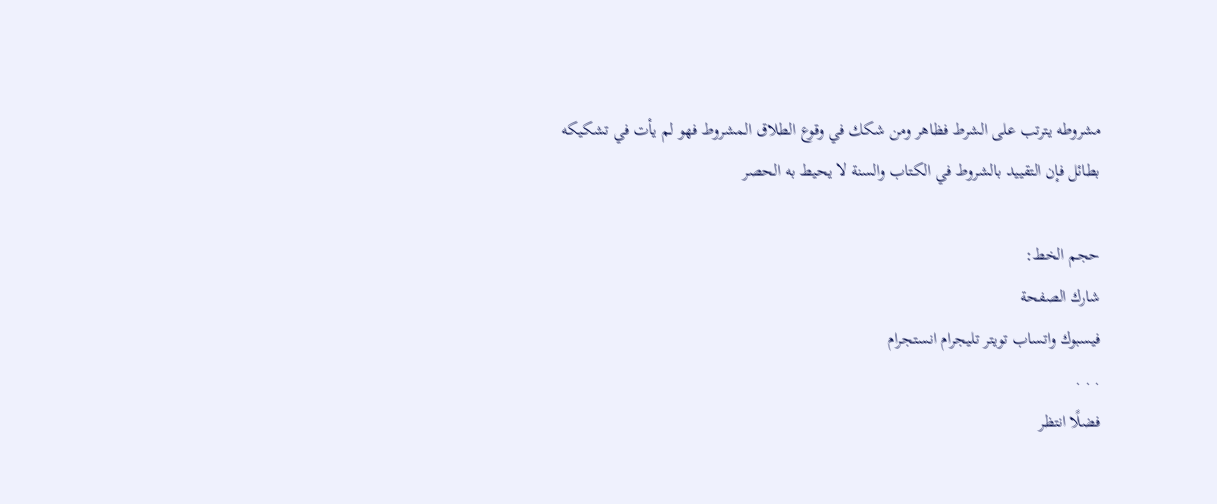مشروطه يترتب على الشرط فظاهر ومن شكك في وقوع الطلاق المشروط فهو لم يأت في تشكيكه بطائل فإن التقييد بالشروط في الكتاب والسنة لا يحيط به الحصر

حجم الخط:
شارك الصفحة
فيسبوك واتساب تويتر تليجرام انستجرام
. . .
فضلًا انتظر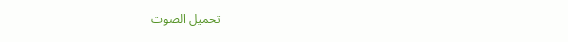تحميل الصوت